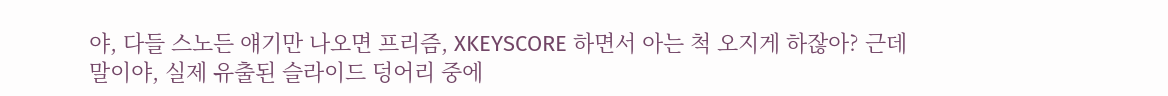야, 다들 스노든 얘기만 나오면 프리즘, XKEYSCORE 하면서 아는 척 오지게 하잖아? 근데 말이야, 실제 유출된 슬라이드 덩어리 중에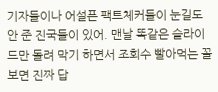기자들이나 어설픈 팩트체커들이 눈길도 안 준 진국들이 있어. 맨날 똑같은 슬라이드만 돌려 막기 하면서 조회수 빨아먹는 꼴 보면 진짜 답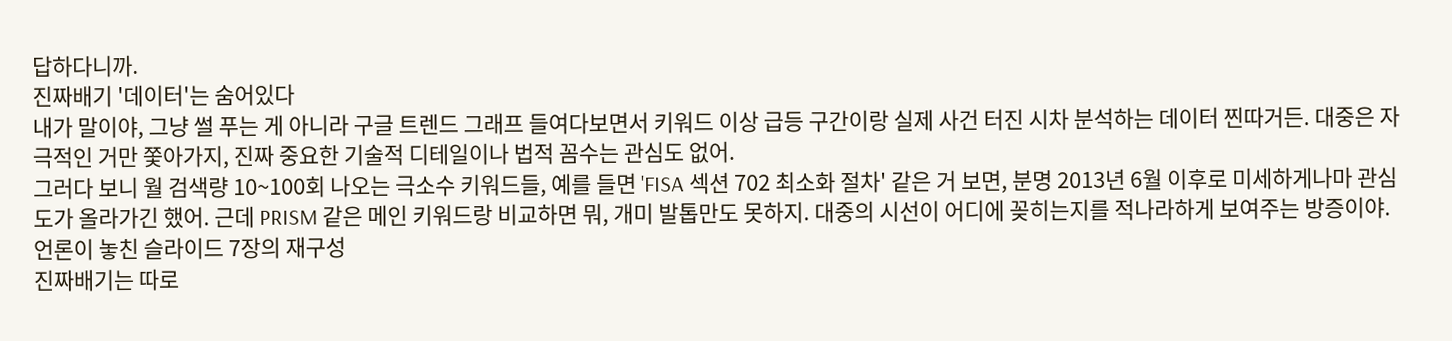답하다니까.
진짜배기 '데이터'는 숨어있다
내가 말이야, 그냥 썰 푸는 게 아니라 구글 트렌드 그래프 들여다보면서 키워드 이상 급등 구간이랑 실제 사건 터진 시차 분석하는 데이터 찐따거든. 대중은 자극적인 거만 쫓아가지, 진짜 중요한 기술적 디테일이나 법적 꼼수는 관심도 없어.
그러다 보니 월 검색량 10~100회 나오는 극소수 키워드들, 예를 들면 'FISA 섹션 702 최소화 절차' 같은 거 보면, 분명 2013년 6월 이후로 미세하게나마 관심도가 올라가긴 했어. 근데 PRISM 같은 메인 키워드랑 비교하면 뭐, 개미 발톱만도 못하지. 대중의 시선이 어디에 꽂히는지를 적나라하게 보여주는 방증이야.
언론이 놓친 슬라이드 7장의 재구성
진짜배기는 따로